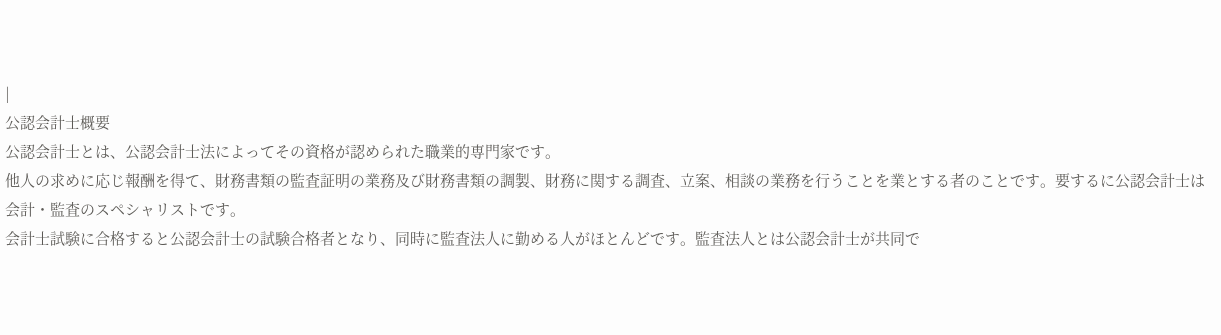|
公認会計士概要
公認会計士とは、公認会計士法によってその資格が認められた職業的専門家です。
他人の求めに応じ報酬を得て、財務書類の監査証明の業務及び財務書類の調製、財務に関する調査、立案、相談の業務を行うことを業とする者のことです。要するに公認会計士は会計・監査のスペシャリストです。
会計士試験に合格すると公認会計士の試験合格者となり、同時に監査法人に勤める人がほとんどです。監査法人とは公認会計士が共同で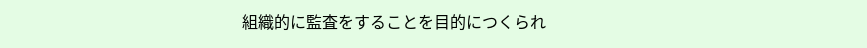組織的に監査をすることを目的につくられ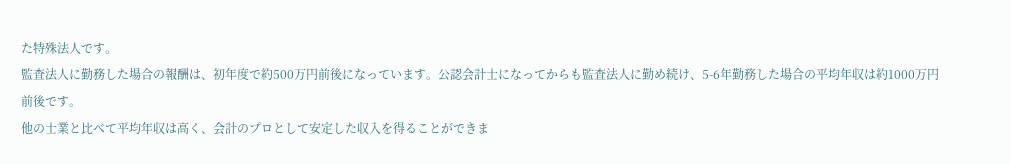た特殊法人です。
監査法人に勤務した場合の報酬は、初年度で約500万円前後になっています。公認会計士になってからも監査法人に勤め続け、5-6年勤務した場合の平均年収は約1000万円前後です。
他の士業と比べて平均年収は高く、会計のプロとして安定した収入を得ることができま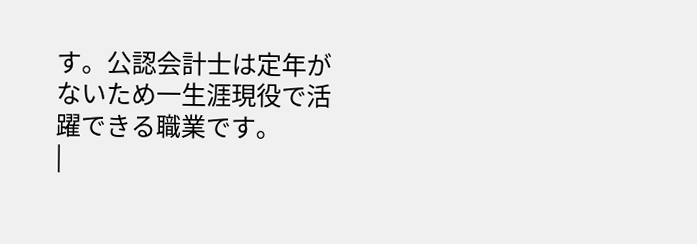す。公認会計士は定年がないため一生涯現役で活躍できる職業です。
|